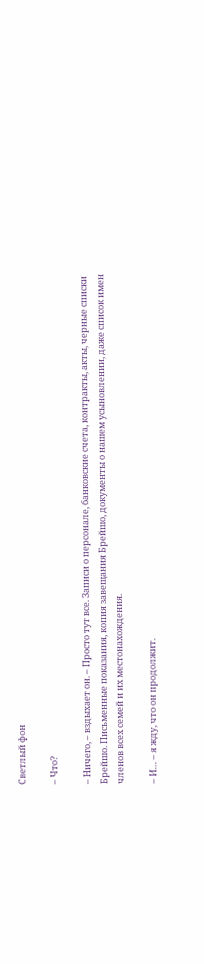Светлый фон

– Что?

– Ничего, – вздыхает он. – Просто тут все. Записи о персонале, банковские счета, контракты, акты, черные списки Брейшо. Письменные показания, копия завещания Брейшо, документы о нашем усыновлении, даже список имен членов всех семей и их местонахождения.

– И… – я жду, что он продолжит.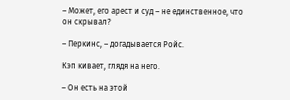– Может, его арест и суд – не единственное, что он скрывал?

– Перкинс, – догадывается Ройс.

Кэп кивает, глядя на него.

– Он есть на этой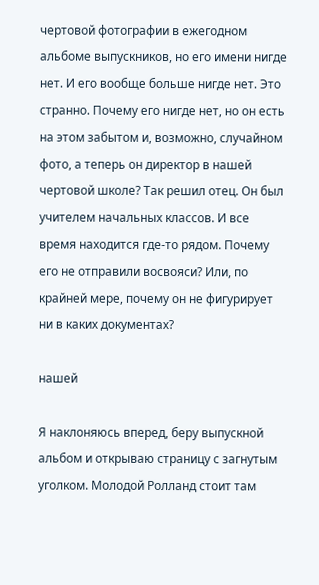чертовой фотографии в ежегодном альбоме выпускников, но его имени нигде нет. И его вообще больше нигде нет. Это странно. Почему его нигде нет, но он есть на этом забытом и, возможно, случайном фото, а теперь он директор в нашей чертовой школе? Так решил отец. Он был учителем начальных классов. И все время находится где-то рядом. Почему его не отправили восвояси? Или, по крайней мере, почему он не фигурирует ни в каких документах?

нашей

Я наклоняюсь вперед, беру выпускной альбом и открываю страницу с загнутым уголком. Молодой Ролланд стоит там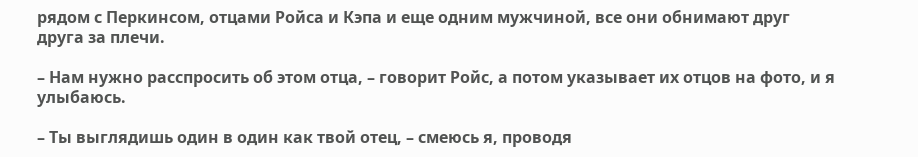рядом с Перкинсом, отцами Ройса и Кэпа и еще одним мужчиной, все они обнимают друг друга за плечи.

– Нам нужно расспросить об этом отца, – говорит Ройс, а потом указывает их отцов на фото, и я улыбаюсь.

– Ты выглядишь один в один как твой отец, – смеюсь я, проводя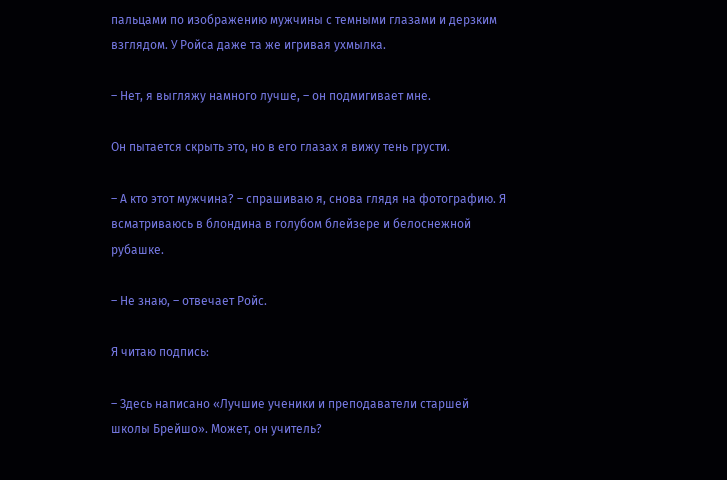пальцами по изображению мужчины с темными глазами и дерзким взглядом. У Ройса даже та же игривая ухмылка.

– Нет, я выгляжу намного лучше, – он подмигивает мне.

Он пытается скрыть это, но в его глазах я вижу тень грусти.

– А кто этот мужчина? – спрашиваю я, снова глядя на фотографию. Я всматриваюсь в блондина в голубом блейзере и белоснежной рубашке.

– Не знаю, – отвечает Ройс.

Я читаю подпись:

– Здесь написано «Лучшие ученики и преподаватели старшей школы Брейшо». Может, он учитель?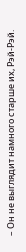– Он не выглядит намного старше их, Рэй-Рэй.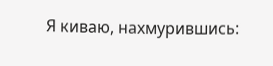Я киваю, нахмурившись: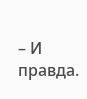– И правда.